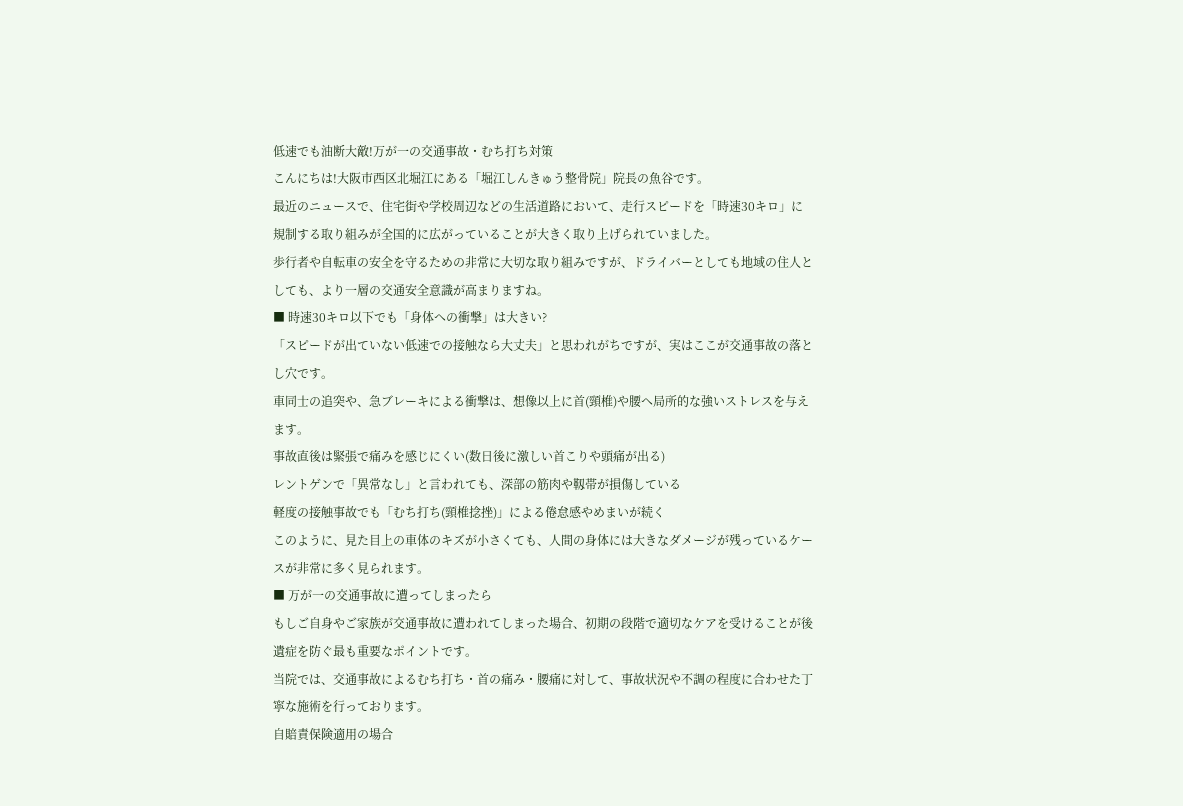低速でも油断大敵!万が一の交通事故・むち打ち対策
こんにちは!大阪市西区北堀江にある「堀江しんきゅう整骨院」院長の魚谷です。
最近のニュースで、住宅街や学校周辺などの生活道路において、走行スピードを「時速30キロ」に規制する取り組みが全国的に広がっていることが大きく取り上げられていました。
歩行者や自転車の安全を守るための非常に大切な取り組みですが、ドライバーとしても地域の住人としても、より一層の交通安全意識が高まりますね。
■ 時速30キロ以下でも「身体への衝撃」は大きい?
「スピードが出ていない低速での接触なら大丈夫」と思われがちですが、実はここが交通事故の落とし穴です。
車同士の追突や、急ブレーキによる衝撃は、想像以上に首(頸椎)や腰へ局所的な強いストレスを与えます。
事故直後は緊張で痛みを感じにくい(数日後に激しい首こりや頭痛が出る)
レントゲンで「異常なし」と言われても、深部の筋肉や靱帯が損傷している
軽度の接触事故でも「むち打ち(頸椎捻挫)」による倦怠感やめまいが続く
このように、見た目上の車体のキズが小さくても、人間の身体には大きなダメージが残っているケースが非常に多く見られます。
■ 万が一の交通事故に遭ってしまったら
もしご自身やご家族が交通事故に遭われてしまった場合、初期の段階で適切なケアを受けることが後遺症を防ぐ最も重要なポイントです。
当院では、交通事故によるむち打ち・首の痛み・腰痛に対して、事故状況や不調の程度に合わせた丁寧な施術を行っております。
自賠責保険適用の場合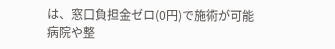は、窓口負担金ゼロ(0円)で施術が可能
病院や整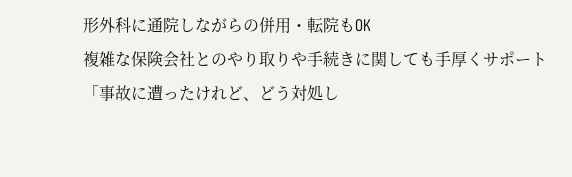形外科に通院しながらの併用・転院もOK
複雑な保険会社とのやり取りや手続きに関しても手厚くサポート
「事故に遭ったけれど、どう対処し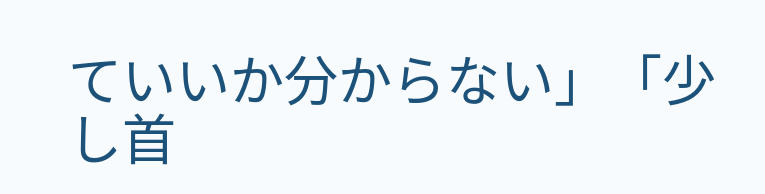ていいか分からない」「少し首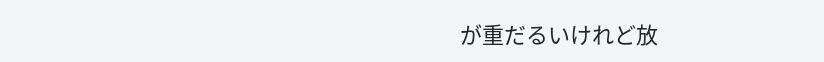が重だるいけれど放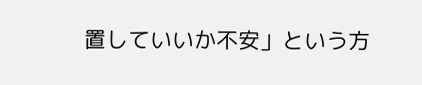置していいか不安」という方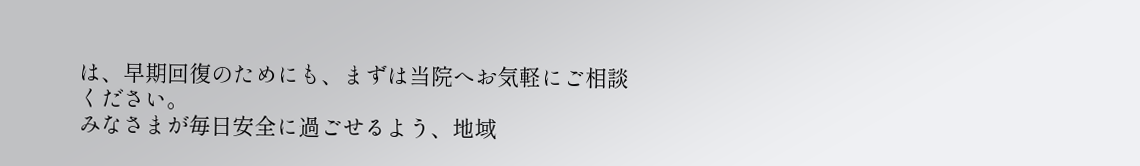は、早期回復のためにも、まずは当院へお気軽にご相談ください。
みなさまが毎日安全に過ごせるよう、地域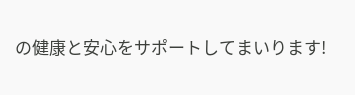の健康と安心をサポートしてまいります!